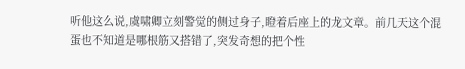听他这么说,虞啸卿立刻警觉的侧过身子,瞪着后座上的龙文章。前几天这个混蛋也不知道是哪根筋又搭错了,突发奇想的把个性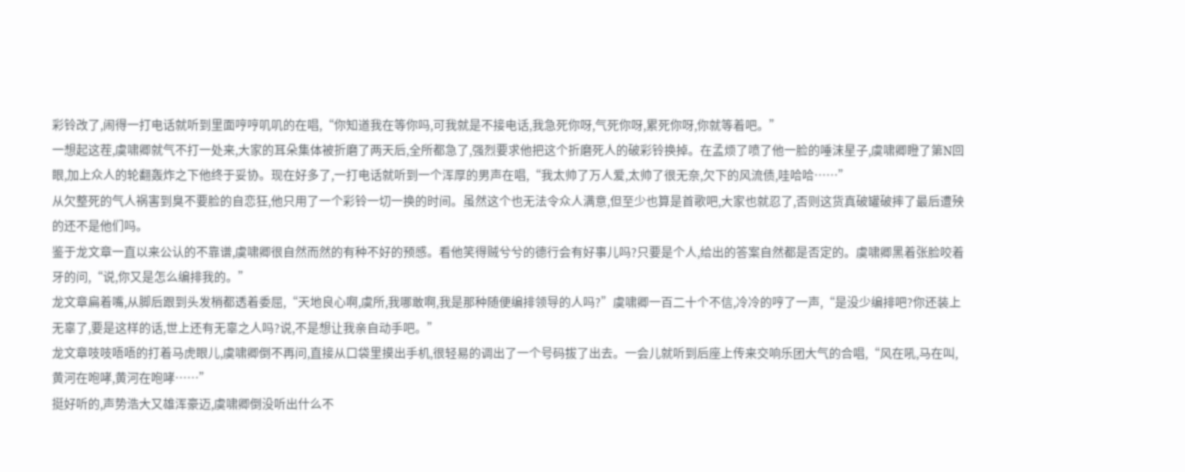彩铃改了,闹得一打电话就听到里面哼哼叽叽的在唱,“你知道我在等你吗,可我就是不接电话,我急死你呀,气死你呀,累死你呀,你就等着吧。”
一想起这茬,虞啸卿就气不打一处来,大家的耳朵集体被折磨了两天后,全所都急了,强烈要求他把这个折磨死人的破彩铃换掉。在孟烦了喷了他一脸的唾沫星子,虞啸卿瞪了第N回眼,加上众人的轮翻轰炸之下他终于妥协。现在好多了,一打电话就听到一个浑厚的男声在唱,“我太帅了万人爱,太帅了很无奈,欠下的风流债,哇哈哈……”
从欠整死的气人祸害到臭不要脸的自恋狂,他只用了一个彩铃一切一换的时间。虽然这个也无法令众人满意,但至少也算是首歌吧,大家也就忍了,否则这货真破罐破摔了最后遭殃的还不是他们吗。
鉴于龙文章一直以来公认的不靠谱,虞啸卿很自然而然的有种不好的预感。看他笑得贼兮兮的德行会有好事儿吗?只要是个人,给出的答案自然都是否定的。虞啸卿黑着张脸咬着牙的问,“说,你又是怎么编排我的。”
龙文章扁着嘴,从脚后跟到头发梢都透着委屈,“天地良心啊,虞所,我哪敢啊,我是那种随便编排领导的人吗?”虞啸卿一百二十个不信,冷冷的哼了一声,“是没少编排吧?你还装上无辜了,要是这样的话,世上还有无辜之人吗?说,不是想让我亲自动手吧。”
龙文章吱吱唔唔的打着马虎眼儿,虞啸卿倒不再问,直接从口袋里摸出手机,很轻易的调出了一个号码拔了出去。一会儿就听到后座上传来交响乐团大气的合唱,“风在吼,马在叫,黄河在咆哮,黄河在咆哮……”
挺好听的,声势浩大又雄浑豪迈,虞啸卿倒没听出什么不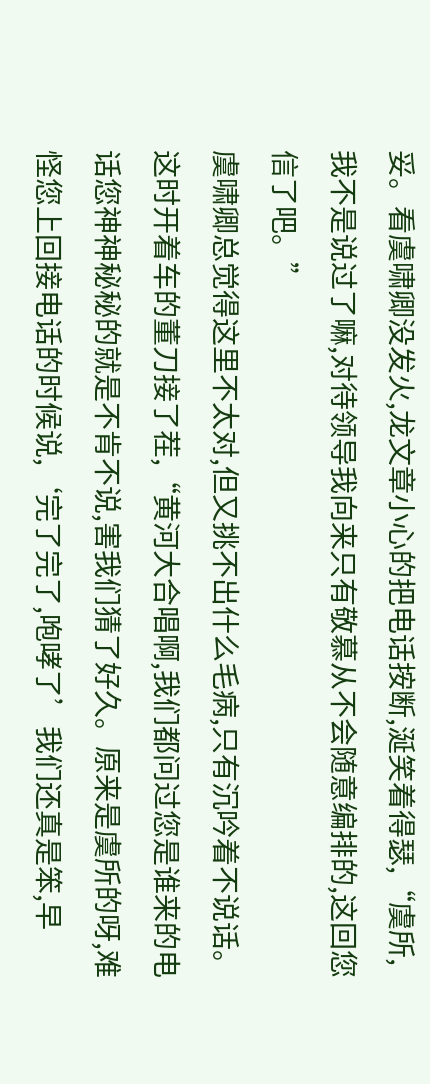妥。看虞啸卿没发火,龙文章小心的把电话按断,涎笑着得瑟,“虞所,我不是说过了嘛,对待领导我向来只有敬慕从不会随意编排的,这回您信了吧。”
虞啸卿总觉得这里不太对,但又挑不出什么毛病,只有沉吟着不说话。这时开着车的董刀接了茬,“黄河大合唱啊,我们都问过您是谁来的电话您神神秘秘的就是不肯不说,害我们猜了好久。原来是虞所的呀,难怪您上回接电话的时候说,‘完了完了,咆哮了’我们还真是笨,早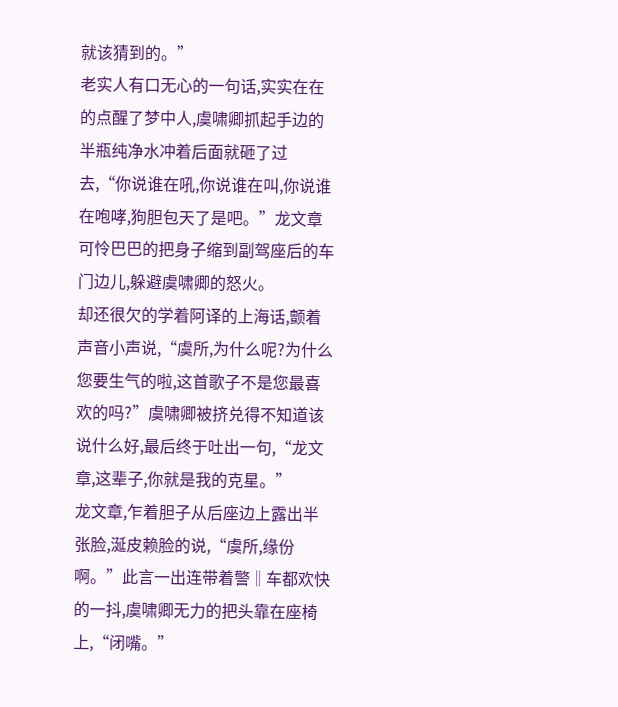就该猜到的。”
老实人有口无心的一句话,实实在在的点醒了梦中人,虞啸卿抓起手边的半瓶纯净水冲着后面就砸了过去,“你说谁在吼,你说谁在叫,你说谁在咆哮,狗胆包天了是吧。”龙文章可怜巴巴的把身子缩到副驾座后的车门边儿,躲避虞啸卿的怒火。
却还很欠的学着阿译的上海话,颤着声音小声说,“虞所,为什么呢?为什么您要生气的啦,这首歌子不是您最喜欢的吗?”虞啸卿被挤兑得不知道该说什么好,最后终于吐出一句,“龙文章,这辈子,你就是我的克星。”
龙文章,乍着胆子从后座边上露出半张脸,涎皮赖脸的说,“虞所,缘份啊。”此言一出连带着警‖车都欢快的一抖,虞啸卿无力的把头靠在座椅上,“闭嘴。”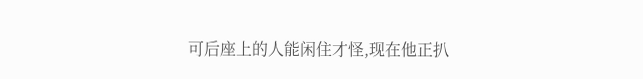可后座上的人能闲住才怪,现在他正扒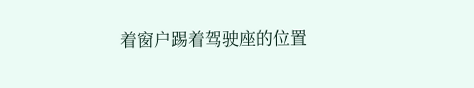着窗户踢着驾驶座的位置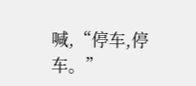喊,“停车,停车。”